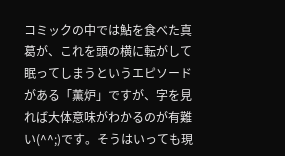コミックの中では鮎を食べた真葛が、これを頭の横に転がして眠ってしまうというエピソードがある「薫炉」ですが、字を見れば大体意味がわかるのが有難い(^^;)です。そうはいっても現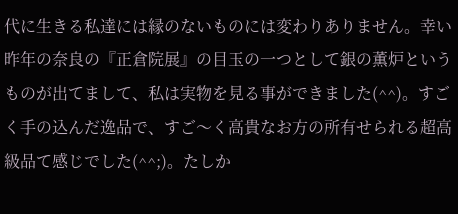代に生きる私達には縁のないものには変わりありません。幸い昨年の奈良の『正倉院展』の目玉の一つとして銀の薫炉というものが出てまして、私は実物を見る事ができました(^^)。すごく手の込んだ逸品で、すご〜く高貴なお方の所有せられる超高級品て感じでした(^^;)。たしか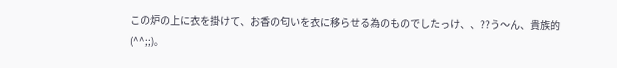この炉の上に衣を掛けて、お香の匂いを衣に移らせる為のものでしたっけ、、??う〜ん、貴族的(^^;;)。